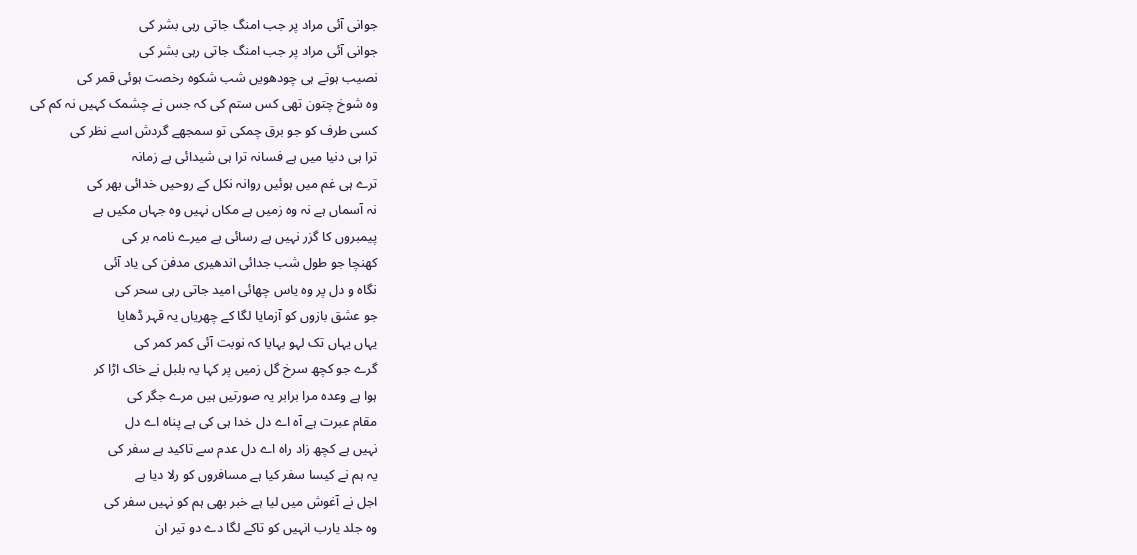جوانی آئی مراد پر جب امنگ جاتی رہی بشر کی
جوانی آئی مراد پر جب امنگ جاتی رہی بشر کی
نصیب ہوتے ہی چودھویں شب شکوہ رخصت ہوئی قمر کی
وہ شوخ چتون تھی کس ستم کی کہ جس نے چشمک کہیں نہ کم کی
کسی طرف کو جو برق چمکی تو سمجھے گردش اسے نظر کی
ترا ہی دنیا میں ہے فسانہ ترا ہی شیدائی ہے زمانہ
ترے ہی غم میں ہوئیں روانہ نکل کے روحیں خدائی بھر کی
نہ آسماں ہے نہ وہ زمیں ہے مکاں نہیں وہ جہاں مکیں ہے
پیمبروں کا گزر نہیں ہے رسائی ہے میرے نامہ بر کی
کھنچا جو طول شب جدائی اندھیری مدفن کی یاد آئی
نگاہ و دل پر وہ یاس چھائی امید جاتی رہی سحر کی
جو عشق بازوں کو آزمایا لگا کے چھریاں یہ قہر ڈھایا
یہاں یہاں تک لہو بہایا کہ نوبت آئی کمر کمر کی
گرے جو کچھ سرخ گل زمیں پر کہا یہ بلبل نے خاک اڑا کر
ہوا ہے وعدہ مرا برابر یہ صورتیں ہیں مرے جگر کی
مقام عبرت ہے آہ اے دل خدا ہی کی ہے پناہ اے دل
نہیں ہے کچھ زاد راہ اے دل عدم سے تاکید ہے سفر کی
یہ ہم نے کیسا سفر کیا ہے مسافروں کو رلا دیا ہے
اجل نے آغوش میں لیا ہے خبر بھی ہم کو نہیں سفر کی
وہ جلد یارب انہیں کو تاکے لگا دے دو تیر ان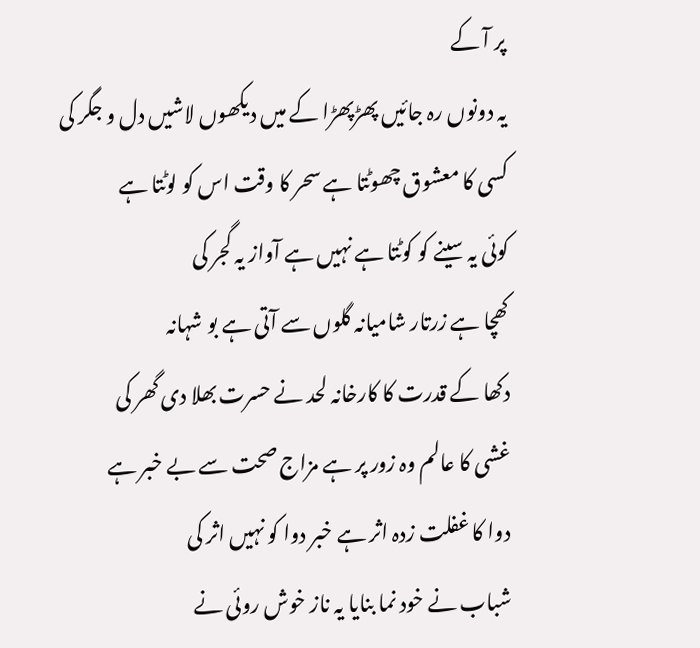پر آ کے
یہ دونوں رہ جائیں پھڑپھڑا کے میں دیکھوں لاشیں دل و جگر کی
کسی کا معشوق چھوٹتا ہے سحر کا وقت اس کو لوٹتا ہے
کوئی یہ سینے کو کوٹتا ہے نہیں ہے آواز یہ گجر کی
کھچا ہے زرتار شامیانہ گلوں سے آتی ہے بو شہانہ
دکھا کے قدرت کا کارخانہ لحد نے حسرت بھلا دی گھر کی
غشی کا عالم وہ زور پر ہے مزاج صحت سے بے خبر ہے
دوا کا غفلت زدہ اثر ہے خبر دوا کو نہیں اثر کی
شباب نے خود نما بنایا یہ ناز خوش روئی نے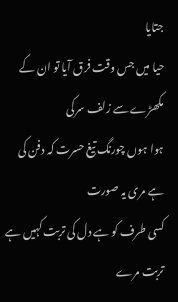جتایا
حیا میں جس وقت فرق آیا تو ان کے مکھڑے سے زلف سرکی
ہوا ہوں چورنگ تیغ حسرت کہ دفن کی ہے مری یہ صورت
کسی طرف کو ہے دل کی تربت کہیں ہے تربت مرے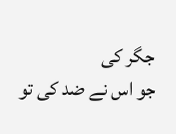جگر کی
جو اس نے ضد کی تو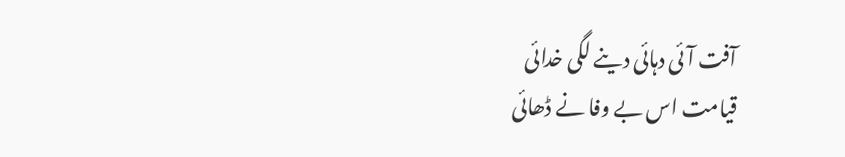آفت آئی دہائی دینے لگی خدائی
قیامت اس بے وفا نے ڈھائی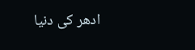ادھر کی دنیا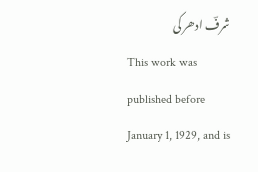شرفؔ ادھر کی
This work was published before January 1, 1929, and is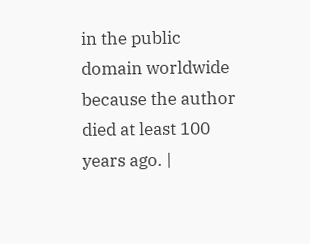in the public domain worldwide because the author died at least 100 years ago. |